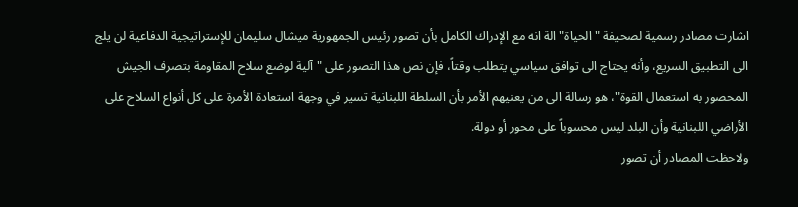اشارت مصادر رسمية لصحيفة "الحياة" الة انه مع الإدراك الكامل بأن تصور رئيس الجمهورية ميشال سليمان للإستراتيجية الدفاعية لن يلج الى التطبيق السريع، وأنه يحتاج الى توافق سياسي يتطلب وقتاً، فإن نص هذا التصور على "آلية لوضع سلاح المقاومة بتصرف الجيش المحصور به استعمال القوة"، هو رسالة الى من يعنيهم الأمر بأن السلطة اللبنانية تسير في وجهة استعادة الأمرة على كل أنواع السلاح على الأراضي اللبنانية وأن البلد ليس محسوباً على محور أو دولة.
ولاحظت المصادر أن تصور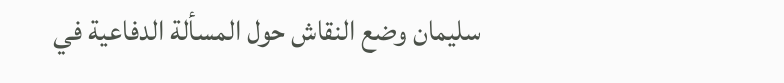سليمان وضع النقاش حول المسألة الدفاعية في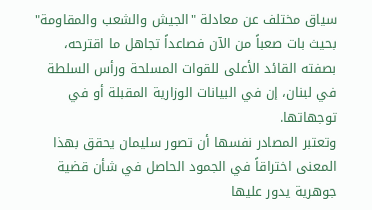سياق مختلف عن معادلة "الجيش والشعب والمقاومة" بحيث بات صعباً من الآن فصاعداً تجاهل ما اقترحه، بصفته القائد الأعلى للقوات المسلحة ورأس السلطة في لبنان، إن في البيانات الوزارية المقبلة أو في توجهاتها.
وتعتبر المصادر نفسها أن تصور سليمان يحقق بهذا المعنى اختراقاً في الجمود الحاصل في شأن قضية جوهرية يدور عليها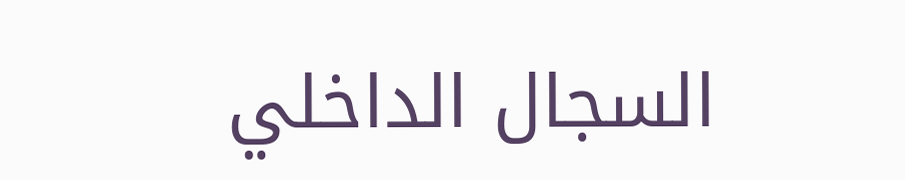السجال الداخلي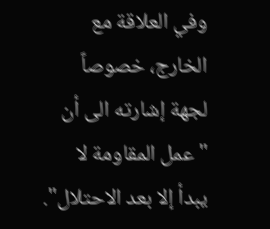وفي العلاقة مع الخارج، خصوصاً لجهة إشارته الى أن "عمل المقاومة لا يبدأ إلا بعد الاحتلال".